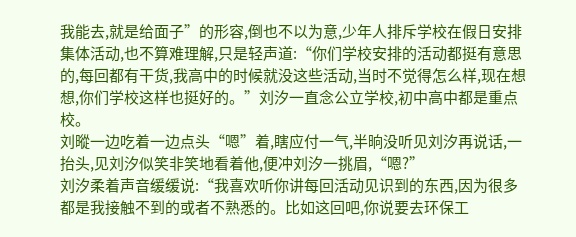我能去,就是给面子”的形容,倒也不以为意,少年人排斥学校在假日安排集体活动,也不算难理解,只是轻声道:“你们学校安排的活动都挺有意思的,每回都有干货,我高中的时候就没这些活动,当时不觉得怎么样,现在想想,你们学校这样也挺好的。”刘汐一直念公立学校,初中高中都是重点校。
刘暰一边吃着一边点头“嗯”着,瞎应付一气,半晌没听见刘汐再说话,一抬头,见刘汐似笑非笑地看着他,便冲刘汐一挑眉,“嗯?”
刘汐柔着声音缓缓说:“我喜欢听你讲每回活动见识到的东西,因为很多都是我接触不到的或者不熟悉的。比如这回吧,你说要去环保工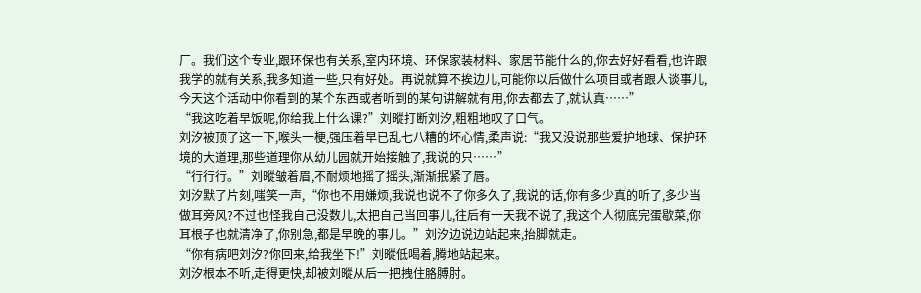厂。我们这个专业,跟环保也有关系,室内环境、环保家装材料、家居节能什么的,你去好好看看,也许跟我学的就有关系,我多知道一些,只有好处。再说就算不挨边儿,可能你以后做什么项目或者跟人谈事儿,今天这个活动中你看到的某个东西或者听到的某句讲解就有用,你去都去了,就认真……”
“我这吃着早饭呢,你给我上什么课?”刘暰打断刘汐,粗粗地叹了口气。
刘汐被顶了这一下,喉头一梗,强压着早已乱七八糟的坏心情,柔声说:“我又没说那些爱护地球、保护环境的大道理,那些道理你从幼儿园就开始接触了,我说的只……”
“行行行。”刘暰皱着眉,不耐烦地摇了摇头,渐渐抿紧了唇。
刘汐默了片刻,嗤笑一声,“你也不用嫌烦,我说也说不了你多久了,我说的话,你有多少真的听了,多少当做耳旁风?不过也怪我自己没数儿,太把自己当回事儿,往后有一天我不说了,我这个人彻底完蛋歇菜,你耳根子也就清净了,你别急,都是早晚的事儿。”刘汐边说边站起来,抬脚就走。
“你有病吧刘汐?你回来,给我坐下!”刘暰低喝着,腾地站起来。
刘汐根本不听,走得更快,却被刘暰从后一把拽住胳膊肘。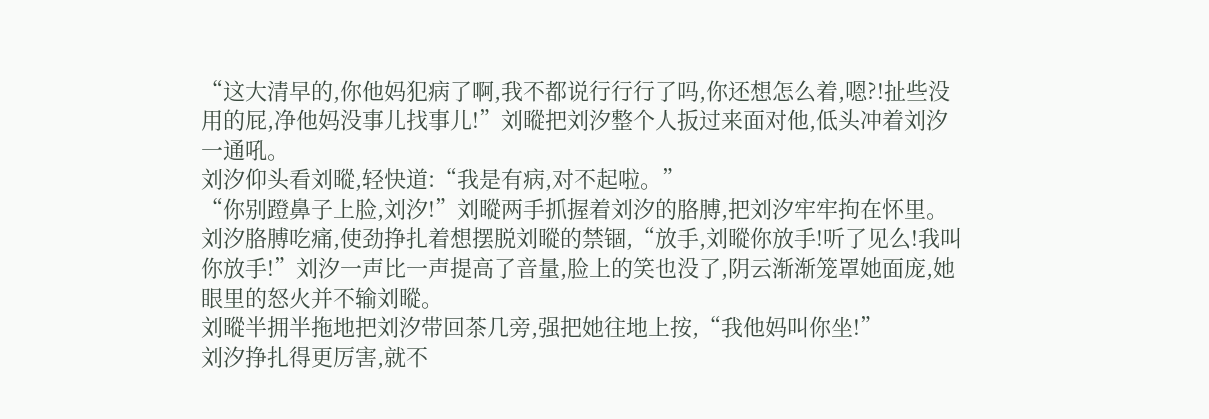“这大清早的,你他妈犯病了啊,我不都说行行行了吗,你还想怎么着,嗯?!扯些没用的屁,净他妈没事儿找事儿!”刘暰把刘汐整个人扳过来面对他,低头冲着刘汐一通吼。
刘汐仰头看刘暰,轻快道:“我是有病,对不起啦。”
“你别蹬鼻子上脸,刘汐!”刘暰两手抓握着刘汐的胳膊,把刘汐牢牢拘在怀里。
刘汐胳膊吃痛,使劲挣扎着想摆脱刘暰的禁锢,“放手,刘暰你放手!听了见么!我叫你放手!”刘汐一声比一声提高了音量,脸上的笑也没了,阴云渐渐笼罩她面庞,她眼里的怒火并不输刘暰。
刘暰半拥半拖地把刘汐带回茶几旁,强把她往地上按,“我他妈叫你坐!”
刘汐挣扎得更厉害,就不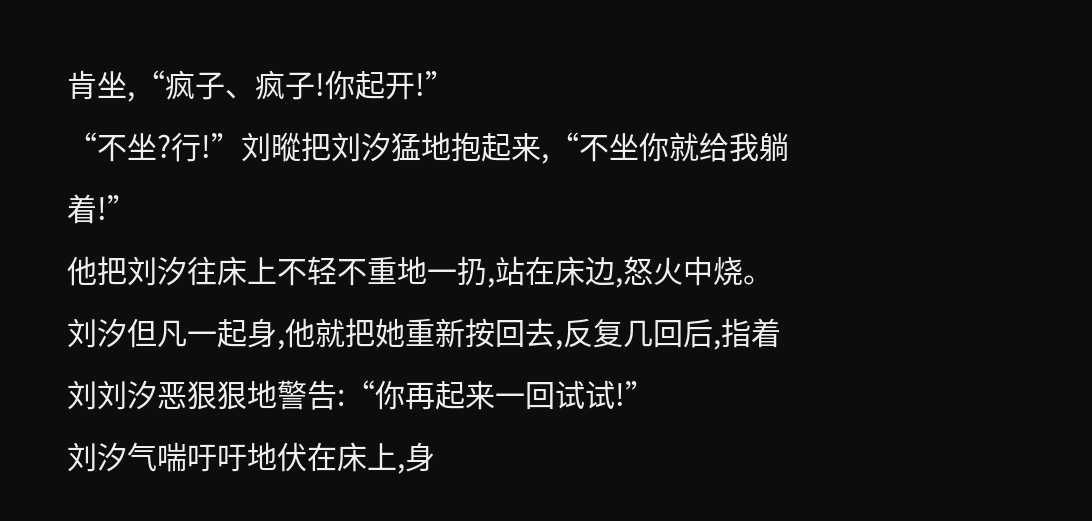肯坐,“疯子、疯子!你起开!”
“不坐?行!”刘暰把刘汐猛地抱起来,“不坐你就给我躺着!”
他把刘汐往床上不轻不重地一扔,站在床边,怒火中烧。刘汐但凡一起身,他就把她重新按回去,反复几回后,指着刘刘汐恶狠狠地警告:“你再起来一回试试!”
刘汐气喘吁吁地伏在床上,身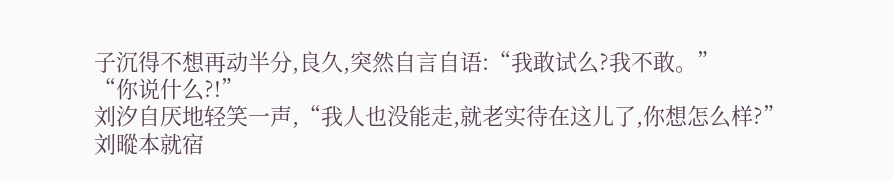子沉得不想再动半分,良久,突然自言自语:“我敢试么?我不敢。”
“你说什么?!”
刘汐自厌地轻笑一声,“我人也没能走,就老实待在这儿了,你想怎么样?”
刘暰本就宿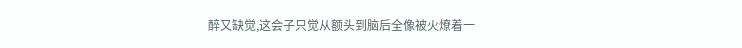醉又缺觉,这会子只觉从额头到脑后全像被火燎着一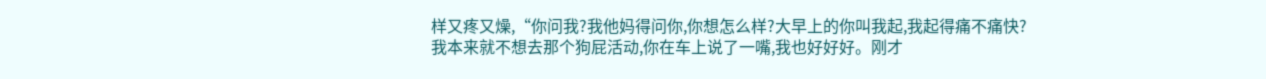样又疼又燥,“你问我?我他妈得问你,你想怎么样?大早上的你叫我起,我起得痛不痛快?我本来就不想去那个狗屁活动,你在车上说了一嘴,我也好好好。刚才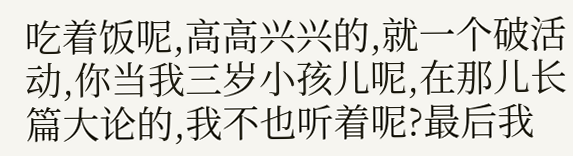吃着饭呢,高高兴兴的,就一个破活动,你当我三岁小孩儿呢,在那儿长篇大论的,我不也听着呢?最后我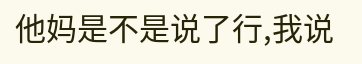他妈是不是说了行,我说